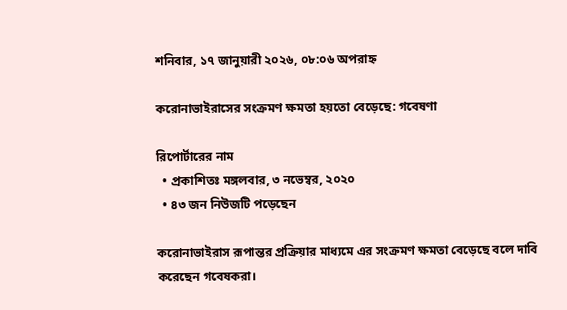শনিবার, ১৭ জানুয়ারী ২০২৬, ০৮:০৬ অপরাহ্ন

করোনাভাইরাসের সংক্রমণ ক্ষমতা হয়তো বেড়েছে: গবেষণা

রিপোর্টারের নাম
  • প্রকাশিতঃ মঙ্গলবার, ৩ নভেম্বর, ২০২০
  • ৪৩ জন নিউজটি পড়েছেন

করোনাভাইরাস রূপান্তর প্রক্রিয়ার মাধ্যমে এর সংক্রমণ ক্ষমতা বেড়েছে বলে দাবি করেছেন গবেষকরা।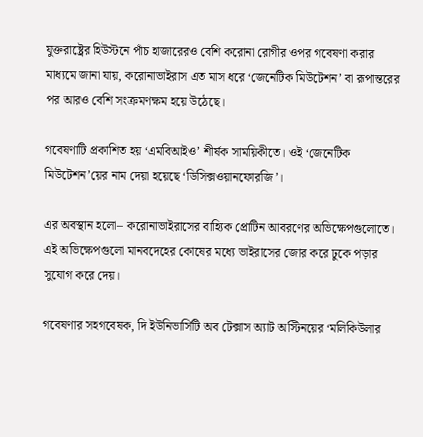যুক্তরাষ্ট্রের হিউস্টনে পাঁচ হাজারেরও বেশি করোনা রোগীর ওপর গবেষণা করার মাধ্যমে জানা যায়, করোনাভাইরাস এত মাস ধরে ‘জেনেটিক মিউটেশন’ বা রূপান্তরের পর আরও বেশি সংক্রমণক্ষম হয়ে উঠেছে।

গবেষণাটি প্রকাশিত হয় ‘এমবিআইও’ শীর্ষক সাময়িকীতে। ওই ‘জেনেটিক মিউটেশন’য়ের নাম দেয়া হয়েছে ‘ডিসিক্সওয়ানফোরজি’।

এর অবস্থান হলো– করোনাভাইরাসের বাহ্যিক প্রোটিন আবরণের অভিক্ষেপগুলোতে। এই অভিক্ষেপগুলো মানবদেহের কোষের মধ্যে ভাইরাসের জোর করে ঢুকে পড়ার সুযোগ করে দেয়।

গবেষণার সহগবেষক, দি ইউনিভার্সিটি অব টেক্সাস অ্যাট অস্টিনয়ের ‘মলিকিউলার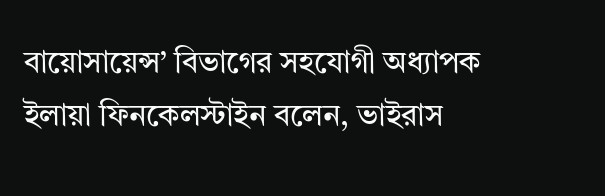বায়োসায়েন্স’ বিভাগের সহযোগী অধ্যাপক ইলায়া ফিনকেলস্টাইন বলেন, ভাইরাস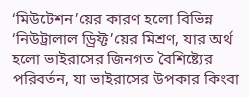‘মিউটেশন’য়ের কারণ হলো বিভিন্ন ‘নিউট্রালাল ড্রিফ্ট’য়ের মিশ্রণ, যার অর্থ হলো ভাইরাসের জিনগত বৈশিষ্ট্যের পরিবর্তন, যা ভাইরাসের উপকার কিংবা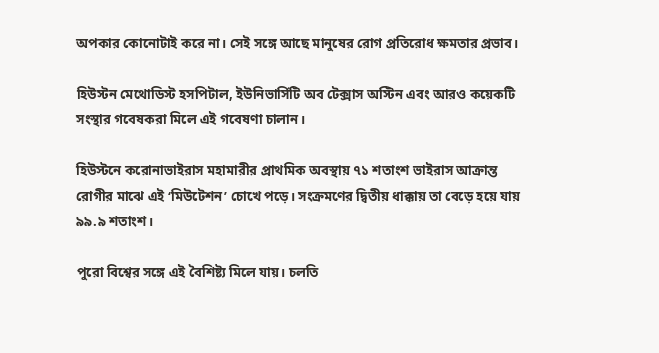অপকার কোনোটাই করে না। সেই সঙ্গে আছে মানুষের রোগ প্রতিরোধ ক্ষমতার প্রভাব।

হিউস্টন মেথোডিস্ট হসপিটাল, ইউনিভার্সিটি অব টেক্সাস অস্টিন এবং আরও কয়েকটি সংস্থার গবেষকরা মিলে এই গবেষণা চালান।

হিউস্টনে করোনাভাইরাস মহামারীর প্রাথমিক অবস্থায় ৭১ শতাংশ ভাইরাস আক্রান্ত রোগীর মাঝে এই ‘মিউটেশন’ চোখে পড়ে। সংক্রমণের দ্বিতীয় ধাক্কায় তা বেড়ে হয়ে যায় ৯৯.৯ শতাংশ।

পুরো বিশ্বের সঙ্গে এই বৈশিষ্ট্য মিলে যায়। চলতি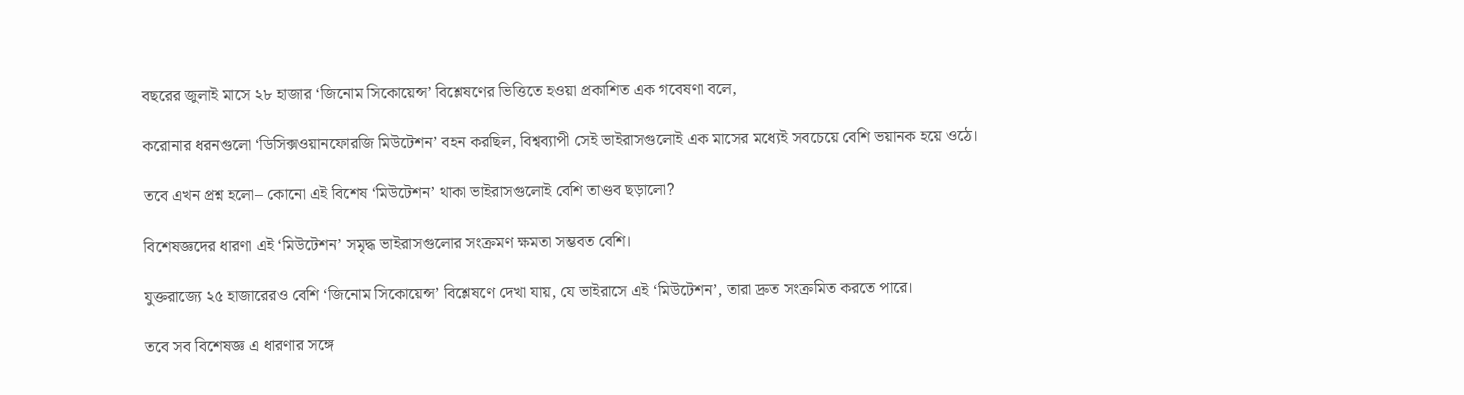বছরের জুলাই মাসে ২৮ হাজার ‘জিনোম সিকোয়েন্স’ বিশ্লেষণের ভিত্তিতে হওয়া প্রকাশিত এক গবেষণা বলে,

করোনার ধরনগুলো ‘ডিসিক্সওয়ানফোরজি মিউটেশন’ বহন করছিল, বিশ্বব্যাপী সেই ভাইরাসগুলোই এক মাসের মধ্যেই সবচেয়ে বেশি ভয়ানক হয়ে ওঠে।

তবে এখন প্রশ্ন হলো– কোনো এই বিশেষ ‘মিউটেশন’ থাকা ভাইরাসগুলোই বেশি তাণ্ডব ছড়ালো?

বিশেষজ্ঞদের ধারণা এই ‘মিউটেশন’ সমৃদ্ধ ভাইরাসগুলোর সংক্রমণ ক্ষমতা সম্ভবত বেশি।

যুক্তরাজ্যে ২৫ হাজারেরও বেশি ‘জিনোম সিকোয়েন্স’ বিশ্লেষণে দেখা যায়, যে ভাইরাসে এই ‘মিউটেশন’, তারা দ্রুত সংক্রমিত করতে পারে।

তবে সব বিশেষজ্ঞ এ ধারণার সঙ্গে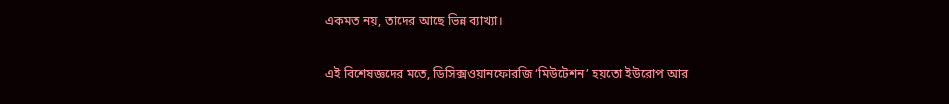একমত নয়, তাদের আছে ভিন্ন ব্যাখ্যা।

এই বিশেষজ্ঞদের মতে, ডিসিক্সওয়ানফোরজি ‘মিউটেশন’ হয়তো ইউরোপ আর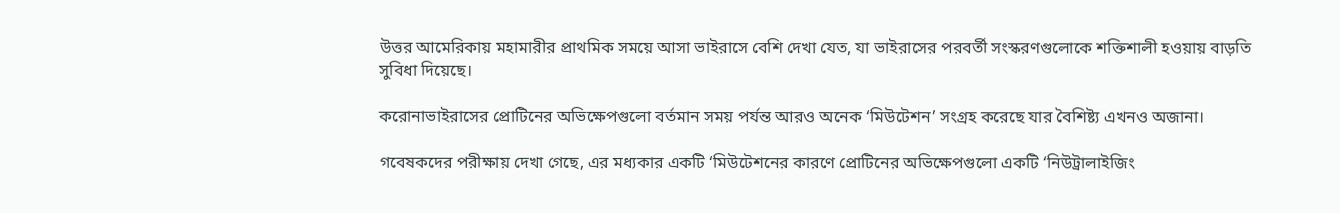উত্তর আমেরিকায় মহামারীর প্রাথমিক সময়ে আসা ভাইরাসে বেশি দেখা যেত, যা ভাইরাসের পরবর্তী সংস্করণগুলোকে শক্তিশালী হওয়ায় বাড়তি সুবিধা দিয়েছে।

করোনাভাইরাসের প্রোটিনের অভিক্ষেপগুলো বর্তমান সময় পর্যন্ত আরও অনেক ‘মিউটেশন’ সংগ্রহ করেছে যার বৈশিষ্ট্য এখনও অজানা।

গবেষকদের পরীক্ষায় দেখা গেছে, এর মধ্যকার একটি ‘মিউটেশনের কারণে প্রোটিনের অভিক্ষেপগুলো একটি ‘নিউট্রালাইজিং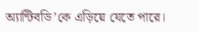অ্যান্টিবডি’কে এড়িয়ে যেতে পারে।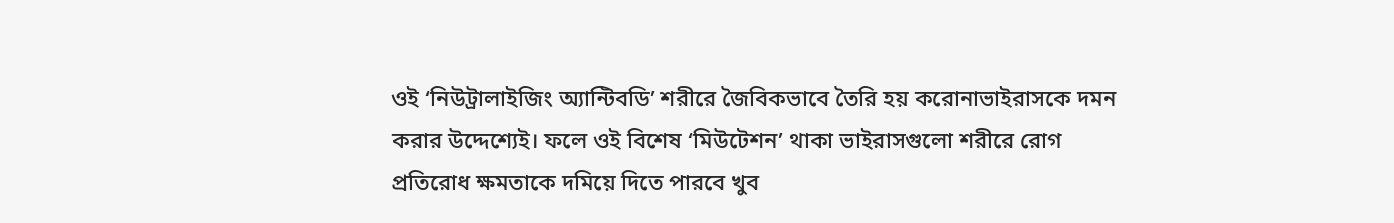ওই ‘নিউট্রালাইজিং অ্যান্টিবডি’ শরীরে জৈবিকভাবে তৈরি হয় করোনাভাইরাসকে দমন করার উদ্দেশ্যেই। ফলে ওই বিশেষ ‘মিউটেশন’ থাকা ভাইরাসগুলো শরীরে রোগ প্রতিরোধ ক্ষমতাকে দমিয়ে দিতে পারবে খুব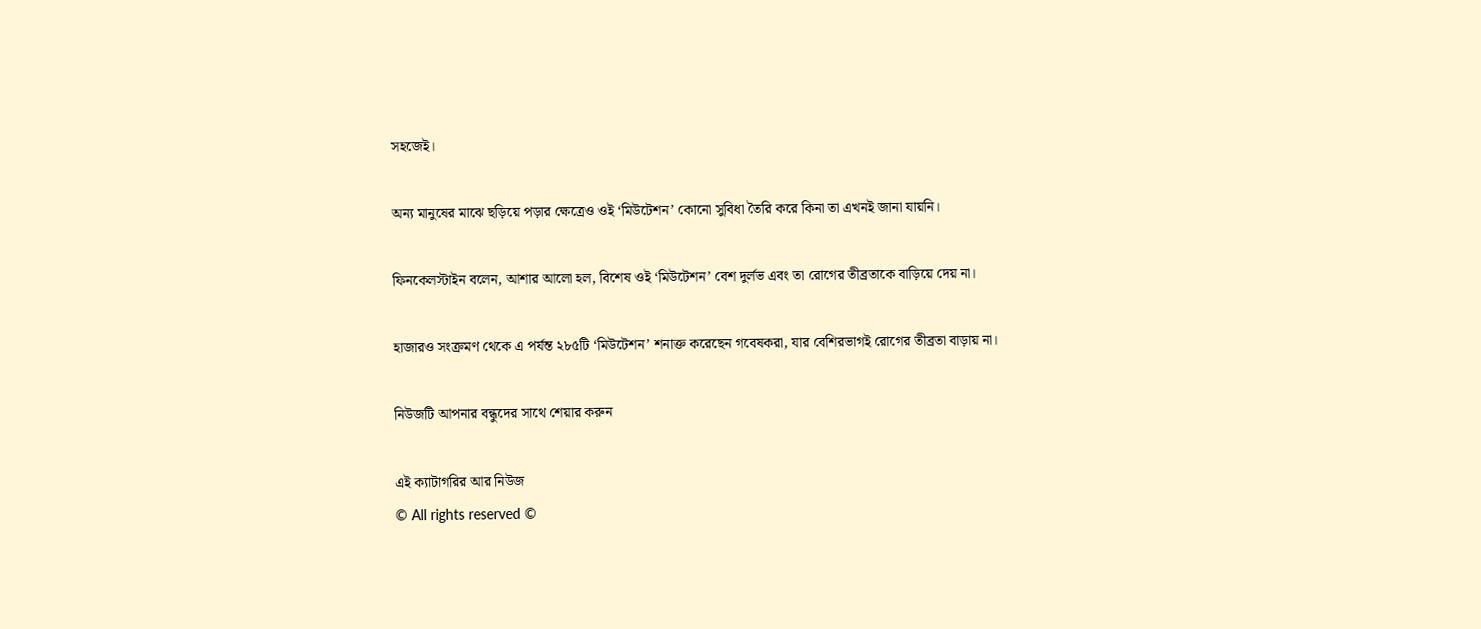সহজেই।

অন্য মানুষের মাঝে ছড়িয়ে পড়ার ক্ষেত্রেও ওই ‘মিউটেশন’ কোনো সুবিধা তৈরি করে কিনা তা এখনই জানা যায়নি।

ফিনকেলস্টাইন বলেন, আশার আলো হল, বিশেষ ওই ‘মিউটেশন’ বেশ দুর্লভ এবং তা রোগের তীব্রতাকে বাড়িয়ে দেয় না।

হাজারও সংক্রমণ থেকে এ পর্যন্ত ২৮৫টি ‘মিউটেশন’ শনাক্ত করেছেন গবেষকরা, যার বেশিরভাগই রোগের তীব্রতা বাড়ায় না।

নিউজটি আপনার বন্ধুদের সাথে শেয়ার করুন

এই ক্যাটাগরির আর নিউজ
© All rights reserved ©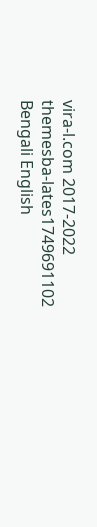vira-l.com 2017-2022
themesba-lates1749691102
Bengali English